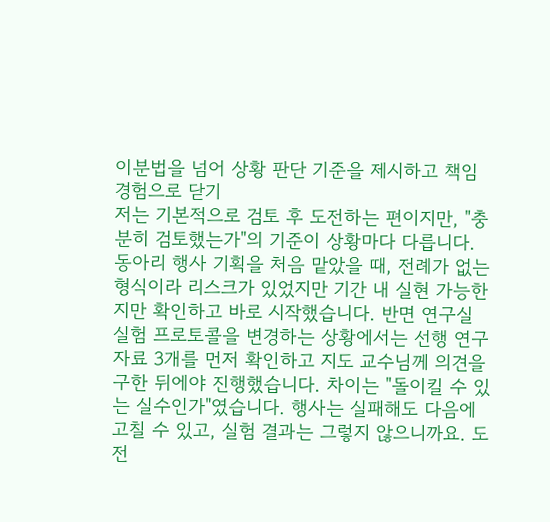이분법을 넘어 상황 판단 기준을 제시하고 책임 경험으로 닫기
저는 기본적으로 검토 후 도전하는 편이지만, "충분히 검토했는가"의 기준이 상황마다 다릅니다. 동아리 행사 기획을 처음 맡았을 때, 전례가 없는 형식이라 리스크가 있었지만 기간 내 실현 가능한지만 확인하고 바로 시작했습니다. 반면 연구실 실험 프로토콜을 변경하는 상황에서는 선행 연구 자료 3개를 먼저 확인하고 지도 교수님께 의견을 구한 뒤에야 진행했습니다. 차이는 "돌이킬 수 있는 실수인가"였습니다. 행사는 실패해도 다음에 고칠 수 있고, 실험 결과는 그렇지 않으니까요. 도전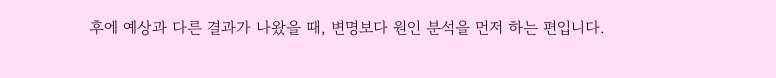후에 예상과 다른 결과가 나왔을 때, 변명보다 원인 분석을 먼저 하는 편입니다.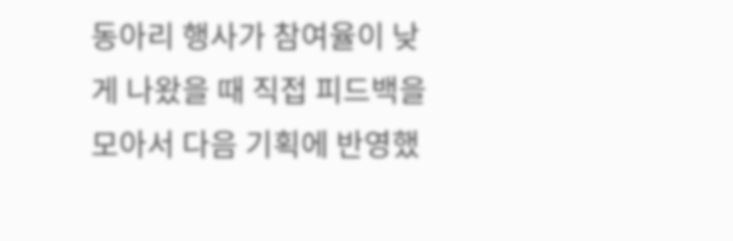동아리 행사가 참여율이 낮게 나왔을 때 직접 피드백을 모아서 다음 기획에 반영했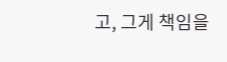고, 그게 책임을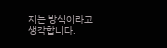지는 방식이라고 생각합니다.